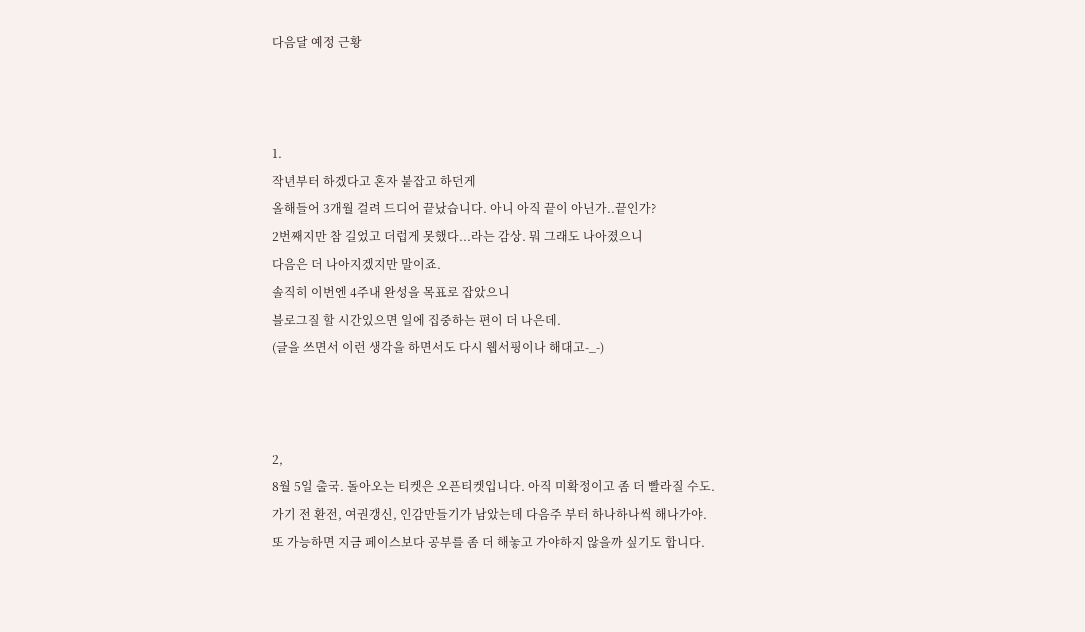다음달 예정 근황



1.
작년부터 하겠다고 혼자 붙잡고 하던게
올해들어 3개월 걸려 드디어 끝났습니다. 아니 아직 끝이 아닌가..끝인가?
2번째지만 참 길었고 더럽게 못했다...라는 감상. 뭐 그래도 나아졌으니
다음은 더 나아지겠지만 말이죠.
솔직히 이번엔 4주내 완성을 목표로 잡았으니
블로그질 할 시간있으면 일에 집중하는 편이 더 나은데.
(글을 쓰면서 이런 생각을 하면서도 다시 웹서핑이나 해대고-_-)



2,
8월 5일 출국. 돌아오는 티켓은 오픈티켓입니다. 아직 미확정이고 좀 더 빨라질 수도.
가기 전 환전, 여권갱신, 인감만들기가 남았는데 다음주 부터 하나하나씩 해나가야.
또 가능하면 지금 페이스보다 공부를 좀 더 해놓고 가야하지 않을까 싶기도 합니다.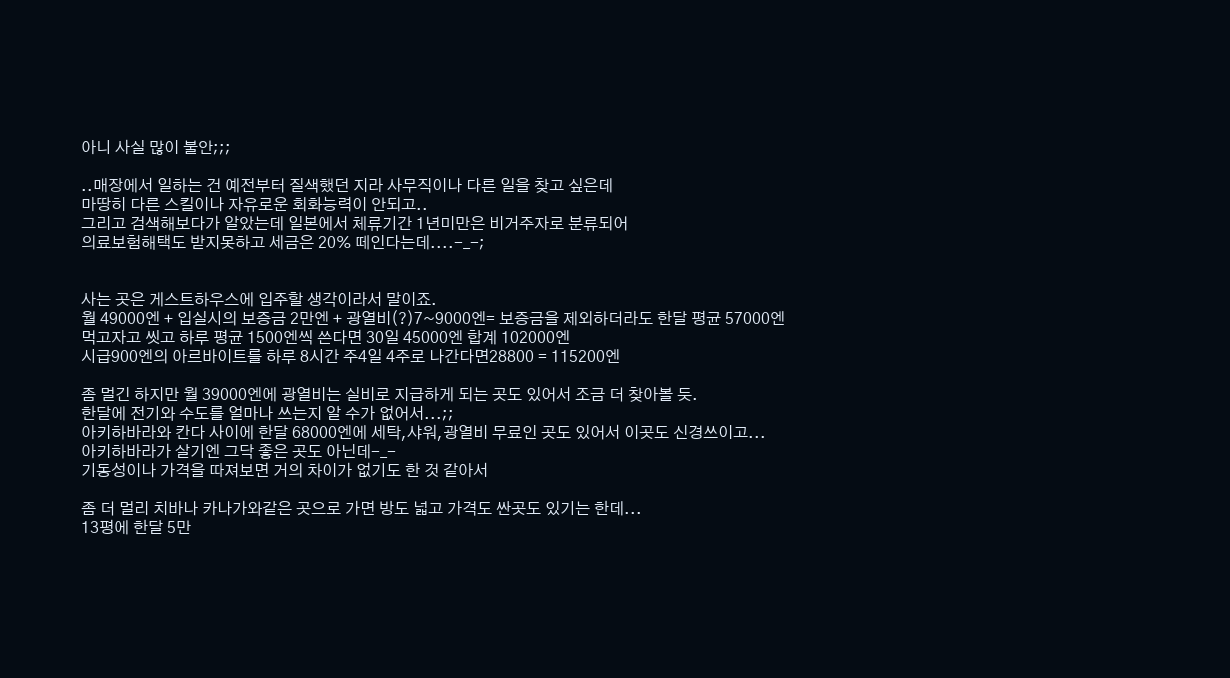아니 사실 많이 불안;;;

..매장에서 일하는 건 예전부터 질색했던 지라 사무직이나 다른 일을 찾고 싶은데
마땅히 다른 스킬이나 자유로운 회화능력이 안되고..
그리고 검색해보다가 알았는데 일본에서 체류기간 1년미만은 비거주자로 분류되어
의료보험해택도 받지못하고 세금은 20% 떼인다는데....-_-;


사는 곳은 게스트하우스에 입주할 생각이라서 말이죠.
월 49000엔 + 입실시의 보증금 2만엔 + 광열비(?)7~9000엔= 보증금을 제외하더라도 한달 평균 57000엔
먹고자고 씻고 하루 평균 1500엔씩 쓴다면 30일 45000엔 합계 102000엔
시급900엔의 아르바이트를 하루 8시간 주4일 4주로 나간다면28800 = 115200엔

좀 멀긴 하지만 월 39000엔에 광열비는 실비로 지급하게 되는 곳도 있어서 조금 더 찾아볼 듯.
한달에 전기와 수도를 얼마나 쓰는지 알 수가 없어서...;;
아키하바라와 칸다 사이에 한달 68000엔에 세탁,샤워,광열비 무료인 곳도 있어서 이곳도 신경쓰이고...
아키하바라가 살기엔 그닥 좋은 곳도 아닌데-_-
기동성이나 가격을 따져보면 거의 차이가 없기도 한 것 같아서

좀 더 멀리 치바나 카나가와같은 곳으로 가면 방도 넓고 가격도 싼곳도 있기는 한데...
13평에 한달 5만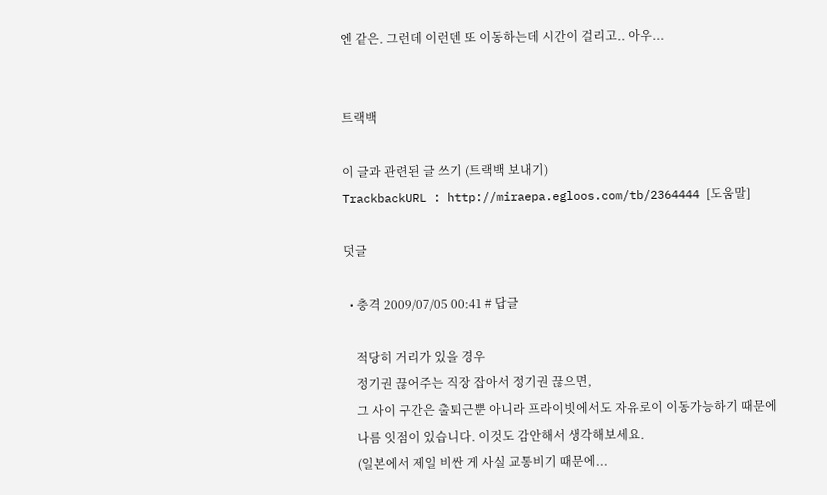엔 같은. 그런데 이런덴 또 이동하는데 시간이 걸리고.. 아우...


트랙백

이 글과 관련된 글 쓰기 (트랙백 보내기)
TrackbackURL : http://miraepa.egloos.com/tb/2364444 [도움말]

덧글

  • 충격 2009/07/05 00:41 # 답글

    적당히 거리가 있을 경우
    정기권 끊어주는 직장 잡아서 정기권 끊으면,
    그 사이 구간은 출퇴근뿐 아니라 프라이빗에서도 자유로이 이동가능하기 때문에
    나름 잇점이 있습니다. 이것도 감안해서 생각해보세요.
    (일본에서 제일 비싼 게 사실 교통비기 때문에...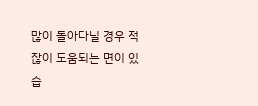많이 돌아다닐 경우 적잖이 도움되는 면이 있습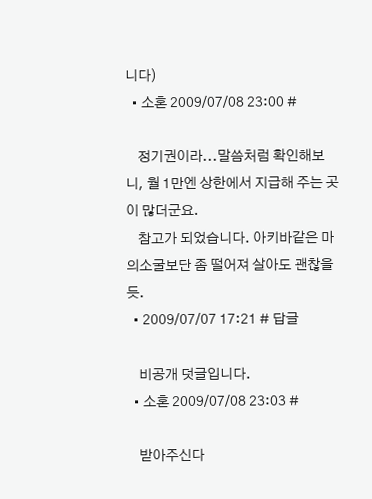니다)
  • 소혼 2009/07/08 23:00 #

    정기권이라...말씀처럼 확인해보니, 월 1만엔 상한에서 지급해 주는 곳이 많더군요.
    참고가 되었습니다. 아키바같은 마의소굴보단 좀 떨어져 살아도 괜찮을 듯.
  • 2009/07/07 17:21 # 답글

    비공개 덧글입니다.
  • 소혼 2009/07/08 23:03 #

    받아주신다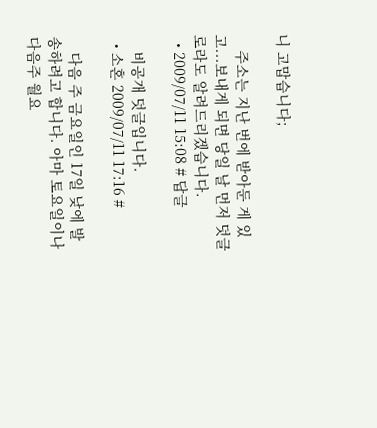니 고맙습니다;

    주소는 지난 번에 받아둔 게 있고...보내게 되면 당일 날 먼저 덧글로라도 알려드리겠습니다.
  • 2009/07/11 15:08 # 답글

    비공개 덧글입니다.
  • 소혼 2009/07/11 17:16 #

    다음 주 금요일인 17일 낮에 발송하려고 합니다. 아마 토요일이나 다음주 월요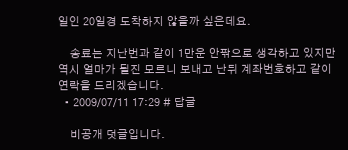일인 20일경 도착하지 않을까 싶은데요.

    송료는 지난번과 같이 1만운 안팎으로 생각하고 있지만 역시 얼마가 될진 모르니 보내고 난뒤 계좌번호하고 같이 연락을 드리겠습니다.
  • 2009/07/11 17:29 # 답글

    비공개 덧글입니다.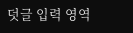덧글 입력 영역